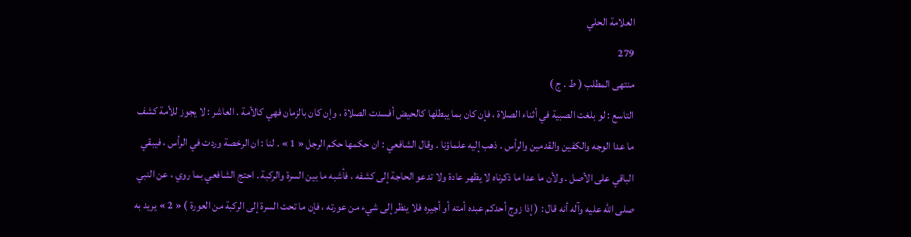العلامة الحلي
279
منتهى المطلب ( ط . ج )
التاسع : لو بلغت الصبية في أثناء الصلاة ، فإن كان بما يبطلها كالحيض أفسدت الصلاة ، وإن كان بالزمان فهي كالأمة . العاشر : لا يجوز للأمة كشف ما عدا الوجه والكفين والقدمين والرأس . ذهب إليه علماؤنا . وقال الشافعي : ان حكمها حكم الرجل « 1 » . لنا : ان الرخصة وردت في الرأس ، فيبقي الباقي على الأصل . ولأن ما عدا ما ذكرناه لا يظهر عادة ولا تدعو الحاجة إلى كشفه ، فأشبه ما بين السرة والركبة . احتج الشافعي بما روي ، عن النبي صلى الله عليه وآله أنه قال : ( إذا زوج أحدكم عبده أمته أو أجيره فلا ينظر إلى شيء من عورته ، فإن ما تحت السرة إلى الركبة من العورة ) « 2 » يريد به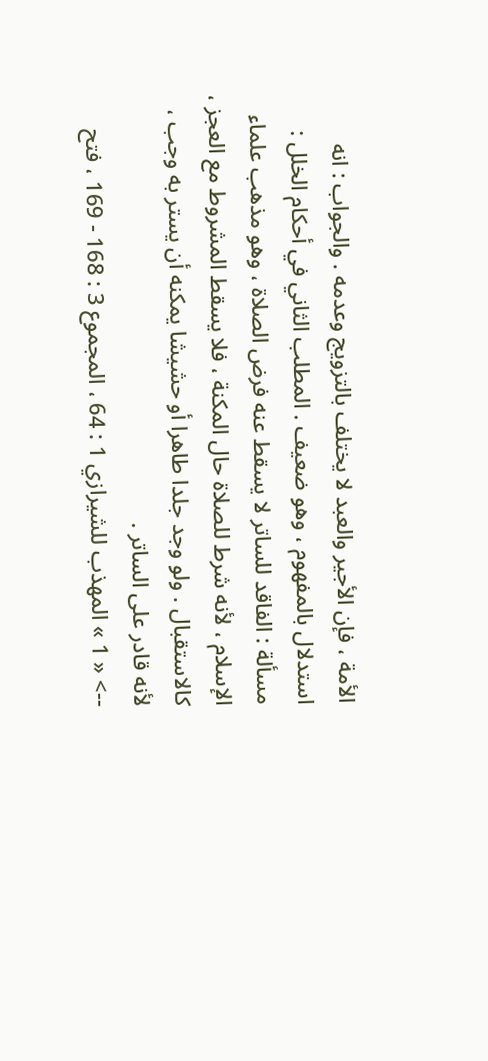الأمة ، فإن الأجير والعبد لا يختلف بالتزويج وعدمه . والجواب : انه استدلال بالمفهوم ، وهو ضعيف . المطلب الثاني في أحكام الخلل : مسألة : الفاقد للساتر لا يسقط عنه فرض الصلاة ، وهو مذهب علماء الإسلام ، لأنه شرط للصلاة حال المكنة ، فلا يسقط المشروط مع العجز ، كالاستقبال . ولو وجد جلدا طاهرا أو حشيشا يمكنه أن يستر به وجب ، لأنه قادر على الساتر .
--> « 1 » المهذب للشيرازي 1 : 64 ، المجموع 3 : 168 - 169 ، فتح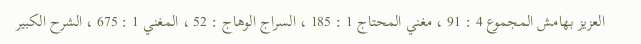العزيز بهامش المجموع 4 : 91 ، مغني المحتاج 1 : 185 ، السراج الوهاج : 52 ، المغني 1 : 675 ، الشرح الكبير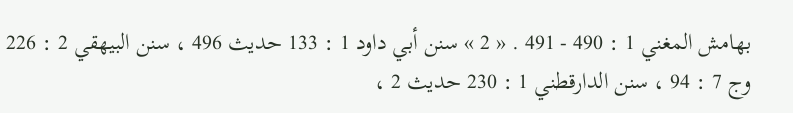بهامش المغني 1 : 490 - 491 . « 2 » سنن أبي داود 1 : 133 حديث 496 ، سنن البيهقي 2 : 226 وج 7 : 94 ، سنن الدارقطني 1 : 230 حديث 2 ،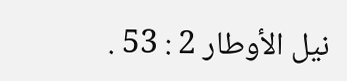نيل الأوطار 2 : 53 .